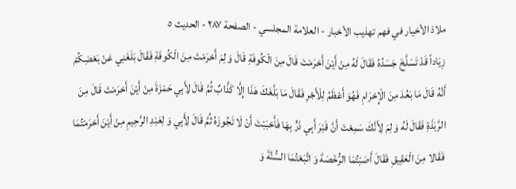ملاذ الأخيار في فهم تهذيب الأخبار - العلامة المجلسي - الصفحة ٢٨٧ - الحديث ٥
زِيَاداً قَدْ تَسَلَّخَ جَسَدُهُ فَقَالَ لَهُ مِنْ أَيْنَ أَحْرَمْتَ قَالَ مِنَ الْكُوفَةِ قَالَ وَ لِمَ أَحْرَمْتَ مِنَ الْكُوفَةِ فَقَالَ بَلَغَنِي عَنْ بَعْضِكُمْ أَنَّهُ قَالَ مَا بَعُدَ مِنَ الْإِحْرَامِ فَهُوَ أَعْظَمُ لِلْأَجْرِ فَقَالَ مَا بَلَّغَكَ هَذَا إِلَّا كَذَّابٌ ثُمَّ قَالَ لِأَبِي حَمْزَةَ مِنْ أَيْنَ أَحْرَمْتَ قَالَ مِنَ الرَّبَذَةِ فَقَالَ لَهُ وَ لِمَ لِأَنَّكَ سَمِعْتَ أَنَّ قَبْرَ أَبِي ذَرٍّ بِهَا فَأَحْبَبْتَ أَنْ لَا تَجُوزَهُ ثُمَّ قَالَ لِأَبِي وَ لِعَبْدِ الرَّحِيمِ مِنْ أَيْنَ أَحْرَمْتُمَا فَقَالا مِنَ الْعَقِيقِ فَقَالَ أَصَبْتُمَا الرُّخْصَةَ وَ اتَّبَعْتُمَا السُّنَّةَ وَ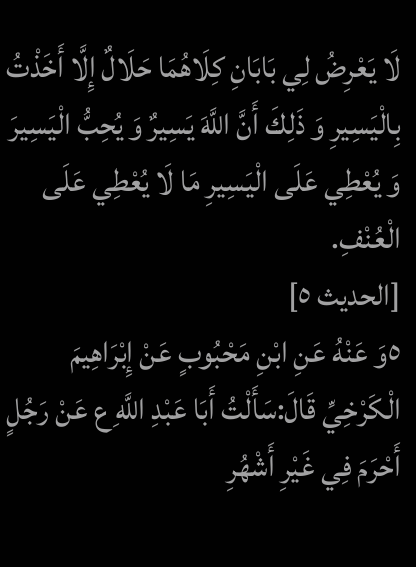لَا يَعْرِضُ لِي بَابَانِ كِلَاهُمَا حَلَالٌ إِلَّا أَخَذْتُ بِالْيَسِيرِ وَ ذَلِكَ أَنَّ اللَّهَ يَسِيرٌ وَ يُحِبُّ الْيَسِيرَ وَ يُعْطِي عَلَى الْيَسِيرِ مَا لَا يُعْطِي عَلَى الْعُنْفِ.
[الحديث ٥]
٥وَ عَنْهُ عَنِ ابْنِ مَحْبُوبٍ عَنْ إِبْرَاهِيمَ الْكَرْخِيِّ قَالَ:سَأَلْتُ أَبَا عَبْدِ اللَّهِ ع عَنْ رَجُلٍ أَحْرَمَ فِي غَيْرِ أَشْهُرِ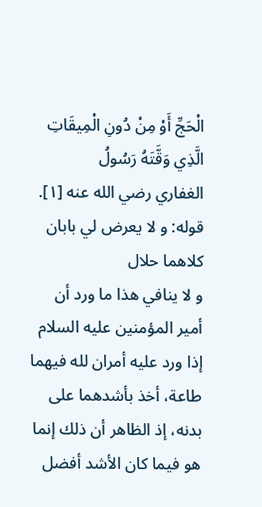الْحَجِّ أَوْ مِنْ دُونِ الْمِيقَاتِ الَّذِي وَقَّتَهُ رَسُولُ
الغفاري رضي الله عنه [١]. قوله: و لا يعرض لي بابان كلاهما حلال
و لا ينافي هذا ما ورد أن أمير المؤمنين عليه السلام إذا ورد عليه أمران لله فيهما طاعة، أخذ بأشدهما على بدنه، إذ الظاهر أن ذلك إنما هو فيما كان الأشد أفضل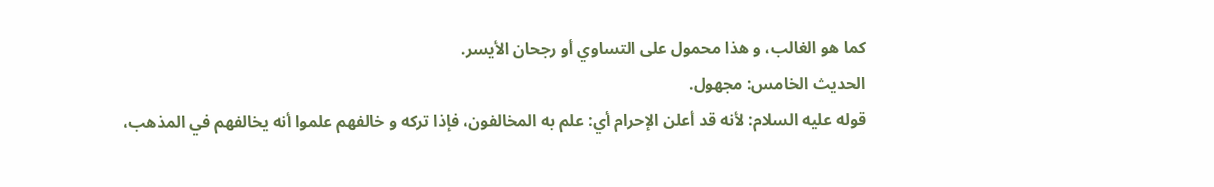كما هو الغالب، و هذا محمول على التساوي أو رجحان الأيسر.
الحديث الخامس: مجهول.
قوله عليه السلام: لأنه قد أعلن الإحرام أي: علم به المخالفون، فإذا تركه و خالفهم علموا أنه يخالفهم في المذهب،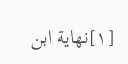[١]نهاية ابن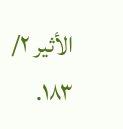الأثير ٢/ ١٨٣.